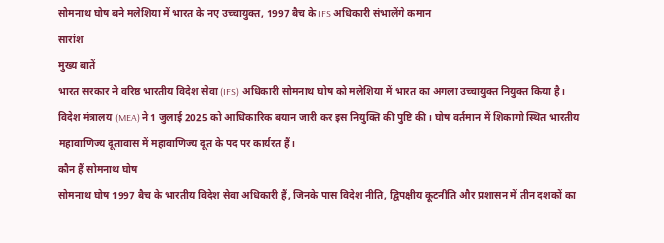सोमनाथ घोष बने मलेशिया में भारत के नए उच्चायुक्त, 1997 बैच के IFS अधिकारी संभालेंगे कमान
सारांश
मुख्य बातें
भारत सरकार ने वरिष्ठ भारतीय विदेश सेवा (IFS) अधिकारी सोमनाथ घोष को मलेशिया में भारत का अगला उच्चायुक्त नियुक्त किया है। विदेश मंत्रालय (MEA) ने 1 जुलाई 2025 को आधिकारिक बयान जारी कर इस नियुक्ति की पुष्टि की। घोष वर्तमान में शिकागो स्थित भारतीय महावाणिज्य दूतावास में महावाणिज्य दूत के पद पर कार्यरत हैं।
कौन हैं सोमनाथ घोष
सोमनाथ घोष 1997 बैच के भारतीय विदेश सेवा अधिकारी हैं, जिनके पास विदेश नीति, द्विपक्षीय कूटनीति और प्रशासन में तीन दशकों का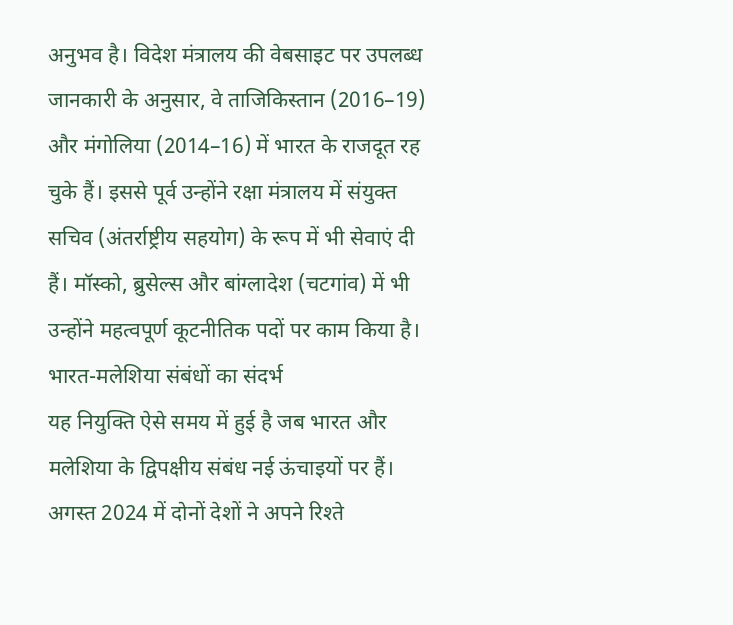अनुभव है। विदेश मंत्रालय की वेबसाइट पर उपलब्ध जानकारी के अनुसार, वे ताजिकिस्तान (2016–19) और मंगोलिया (2014–16) में भारत के राजदूत रह चुके हैं। इससे पूर्व उन्होंने रक्षा मंत्रालय में संयुक्त सचिव (अंतर्राष्ट्रीय सहयोग) के रूप में भी सेवाएं दी हैं। मॉस्को, ब्रुसेल्स और बांग्लादेश (चटगांव) में भी उन्होंने महत्वपूर्ण कूटनीतिक पदों पर काम किया है।
भारत-मलेशिया संबंधों का संदर्भ
यह नियुक्ति ऐसे समय में हुई है जब भारत और मलेशिया के द्विपक्षीय संबंध नई ऊंचाइयों पर हैं। अगस्त 2024 में दोनों देशों ने अपने रिश्ते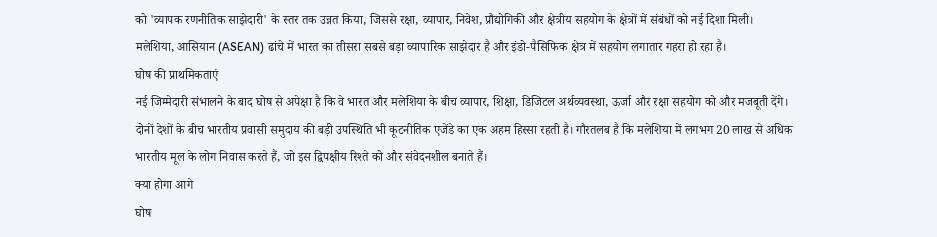को 'व्यापक रणनीतिक साझेदारी' के स्तर तक उन्नत किया, जिससे रक्षा, व्यापार, निवेश, प्रौद्योगिकी और क्षेत्रीय सहयोग के क्षेत्रों में संबंधों को नई दिशा मिली। मलेशिया, आसियान (ASEAN) ढांचे में भारत का तीसरा सबसे बड़ा व्यापारिक साझेदार है और इंडो-पैसिफिक क्षेत्र में सहयोग लगातार गहरा हो रहा है।
घोष की प्राथमिकताएं
नई जिम्मेदारी संभालने के बाद घोष से अपेक्षा है कि वे भारत और मलेशिया के बीच व्यापार, शिक्षा, डिजिटल अर्थव्यवस्था, ऊर्जा और रक्षा सहयोग को और मजबूती देंगे। दोनों देशों के बीच भारतीय प्रवासी समुदाय की बड़ी उपस्थिति भी कूटनीतिक एजेंडे का एक अहम हिस्सा रहती है। गौरतलब है कि मलेशिया में लगभग 20 लाख से अधिक भारतीय मूल के लोग निवास करते हैं, जो इस द्विपक्षीय रिश्ते को और संवेदनशील बनाते हैं।
क्या होगा आगे
घोष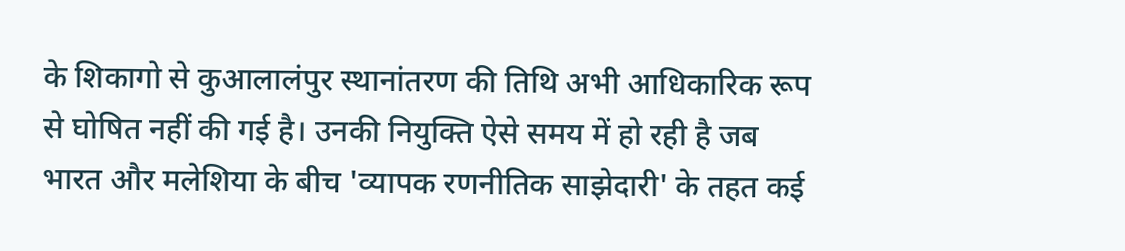के शिकागो से कुआलालंपुर स्थानांतरण की तिथि अभी आधिकारिक रूप से घोषित नहीं की गई है। उनकी नियुक्ति ऐसे समय में हो रही है जब भारत और मलेशिया के बीच 'व्यापक रणनीतिक साझेदारी' के तहत कई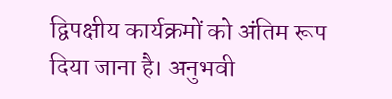द्विपक्षीय कार्यक्रमों को अंतिम रूप दिया जाना है। अनुभवी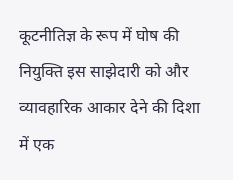कूटनीतिज्ञ के रूप में घोष की नियुक्ति इस साझेदारी को और व्यावहारिक आकार देने की दिशा में एक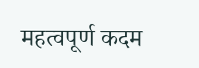महत्वपूर्ण कदम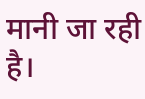मानी जा रही है।